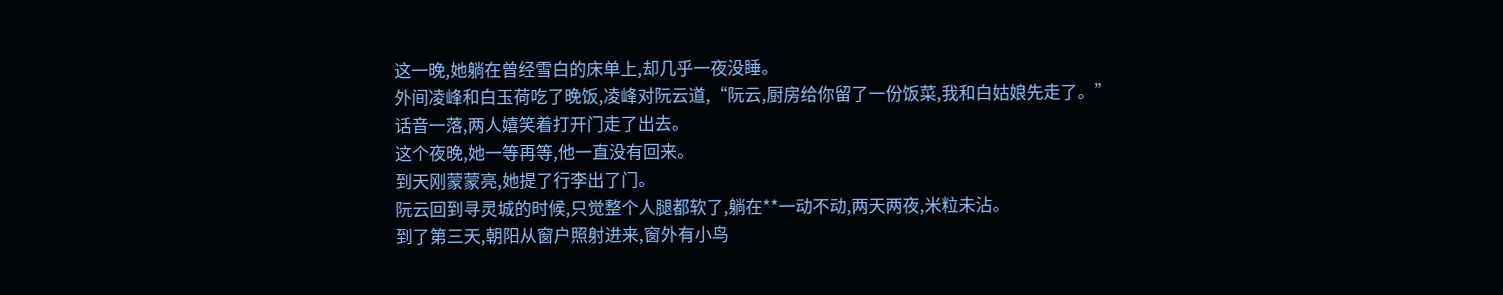这一晚,她躺在曾经雪白的床单上,却几乎一夜没睡。
外间凌峰和白玉荷吃了晚饭,凌峰对阮云道,“阮云,厨房给你留了一份饭菜,我和白姑娘先走了。”
话音一落,两人嬉笑着打开门走了出去。
这个夜晚,她一等再等,他一直没有回来。
到天刚蒙蒙亮,她提了行李出了门。
阮云回到寻灵城的时候,只觉整个人腿都软了,躺在**一动不动,两天两夜,米粒未沾。
到了第三天,朝阳从窗户照射进来,窗外有小鸟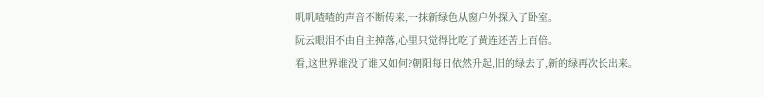叽叽喳喳的声音不断传来,一抹新绿色从窗户外探入了卧室。
阮云眼泪不由自主掉落,心里只觉得比吃了黄连还苦上百倍。
看,这世界谁没了谁又如何?朝阳每日依然升起,旧的绿去了,新的绿再次长出来。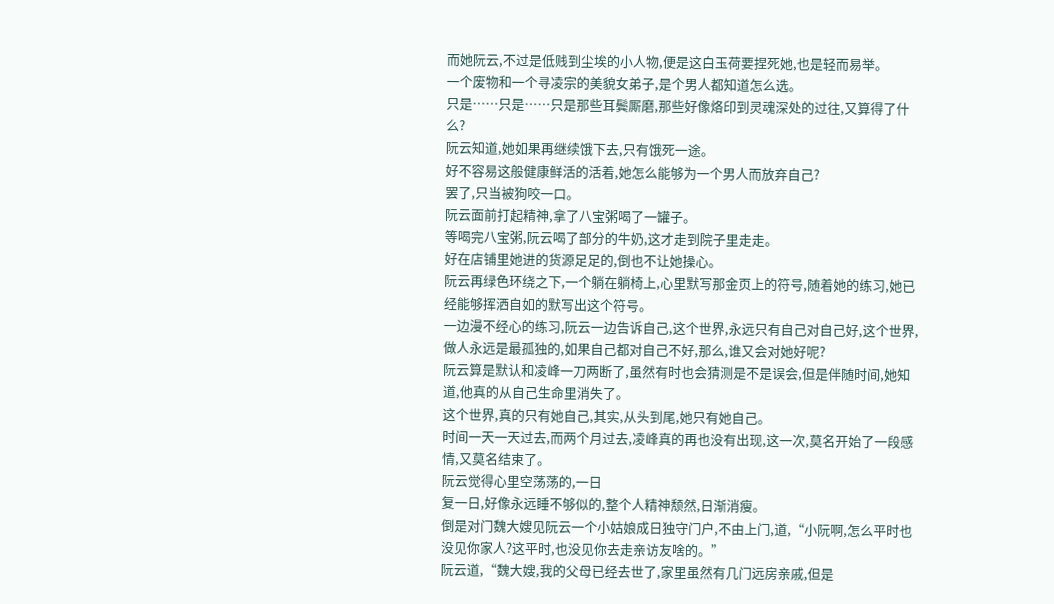而她阮云,不过是低贱到尘埃的小人物,便是这白玉荷要捏死她,也是轻而易举。
一个废物和一个寻凌宗的美貌女弟子,是个男人都知道怎么选。
只是……只是……只是那些耳鬓厮磨,那些好像烙印到灵魂深处的过往,又算得了什么?
阮云知道,她如果再继续饿下去,只有饿死一途。
好不容易这般健康鲜活的活着,她怎么能够为一个男人而放弃自己?
罢了,只当被狗咬一口。
阮云面前打起精神,拿了八宝粥喝了一罐子。
等喝完八宝粥,阮云喝了部分的牛奶,这才走到院子里走走。
好在店铺里她进的货源足足的,倒也不让她操心。
阮云再绿色环绕之下,一个躺在躺椅上,心里默写那金页上的符号,随着她的练习,她已经能够挥洒自如的默写出这个符号。
一边漫不经心的练习,阮云一边告诉自己,这个世界,永远只有自己对自己好,这个世界,做人永远是最孤独的,如果自己都对自己不好,那么,谁又会对她好呢?
阮云算是默认和凌峰一刀两断了,虽然有时也会猜测是不是误会,但是伴随时间,她知道,他真的从自己生命里消失了。
这个世界,真的只有她自己,其实,从头到尾,她只有她自己。
时间一天一天过去,而两个月过去,凌峰真的再也没有出现,这一次,莫名开始了一段感情,又莫名结束了。
阮云觉得心里空荡荡的,一日
复一日,好像永远睡不够似的,整个人精神颓然,日渐消瘦。
倒是对门魏大嫂见阮云一个小姑娘成日独守门户,不由上门,道,“小阮啊,怎么平时也没见你家人?这平时,也没见你去走亲访友啥的。”
阮云道,“魏大嫂,我的父母已经去世了,家里虽然有几门远房亲戚,但是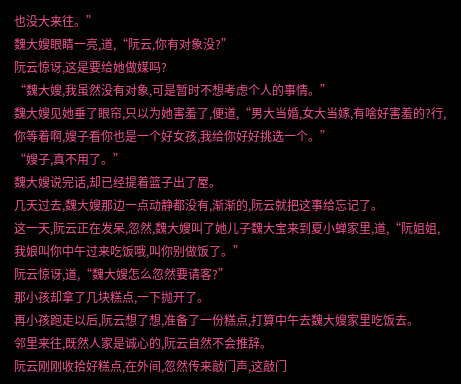也没大来往。”
魏大嫂眼睛一亮,道,“阮云,你有对象没?”
阮云惊讶,这是要给她做媒吗?
“魏大嫂,我虽然没有对象,可是暂时不想考虑个人的事情。”
魏大嫂见她垂了眼帘,只以为她害羞了,便道,“男大当婚,女大当嫁,有啥好害羞的?行,你等着啊,嫂子看你也是一个好女孩,我给你好好挑选一个。”
“嫂子,真不用了。”
魏大嫂说完话,却已经提着篮子出了屋。
几天过去,魏大嫂那边一点动静都没有,渐渐的,阮云就把这事给忘记了。
这一天,阮云正在发呆,忽然,魏大嫂叫了她儿子魏大宝来到夏小蝉家里,道,“阮姐姐,我娘叫你中午过来吃饭哦,叫你别做饭了。”
阮云惊讶,道,“魏大嫂怎么忽然要请客?”
那小孩却拿了几块糕点,一下抛开了。
再小孩跑走以后,阮云想了想,准备了一份糕点,打算中午去魏大嫂家里吃饭去。
邻里来往,既然人家是诚心的,阮云自然不会推辞。
阮云刚刚收拾好糕点,在外间,忽然传来敲门声,这敲门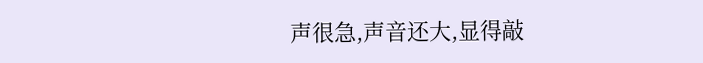声很急,声音还大,显得敲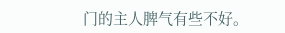门的主人脾气有些不好。